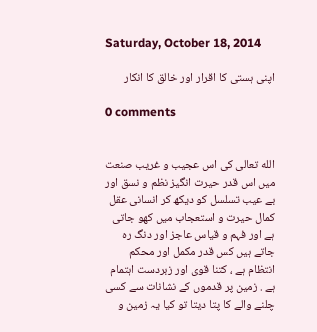Saturday, October 18, 2014

اپنی ہستی کا اقرار اور خالق کا انکار

0 comments


الله تعالی کی اس عجیب و غریب صنعت میں اس قدر حیرت انگیز نظم و نسق اور بے عیب تسلسل کو دیکھ کر انسانی عقل کمال حیرت و استعجاب میں کھو جاتی ہے اور فہم و قیاس عاجز اور دنگ رہ جاتے ہیں کس قدر مکمل اور محکم انتظام ہے ، کتنا قوی اور زبردست اہتمام ہے . زمین پر قدموں کے نشانات سے کسی چلنے والے کا پتا دیتا تو کیا یہ زمین و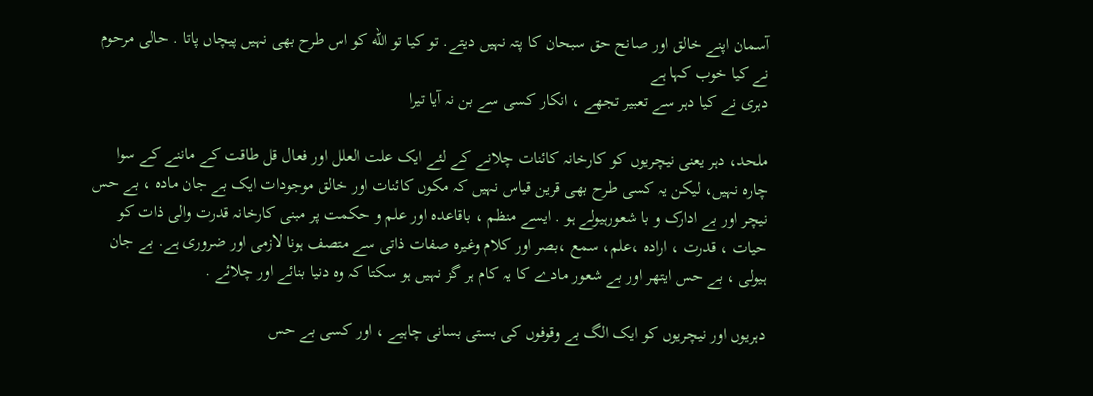آسمان اپنے خالق اور صانح حق سبحان کا پتہ نہیں دیتے. تو کیا تو الله کو اس طرح بھی نہیں پیچاں پاتا . حالی مرحوم نے کیا خوب کہا ہے
دہری نے کیا دہر سے تعبیر تجھے ، انکار کسی سے بن نہ آیا تیرا

ملحد، دہر یعنی نیچریوں کو کارخانہ کائنات چلانے کے لئے ایک علت العلل اور فعال قل طاقت کے ماننے کے سوا چارہ نہیں، لیکن یہ کسی طرح بھی قرین قیاس نہیں کہ مکوں کائنات اور خالق موجودات ایک بے جان مادہ ، بے حس نیچر اور بے ادارک و با شعورہیولے ہو . ایسے منظم ، باقاعدہ اور علم و حکمت پر مبنی کارخانہ قدرت والی ذات کو حیات ، قدرت ، ارادہ ،علم، سمع ،بصر اور کلام وغیرہ صفات ذاتی سے متصف ہونا لازمی اور ضروری ہے. بے جان ہیولی ، بے حس ایتھر اور بے شعور مادے کا یہ کام ہر گز نہیں ہو سکتا کہ وہ دنیا بنائے اور چلائے .

دہریوں اور نیچریوں کو ایک الگ بے وقوفوں کی بستی بسانی چاہیے ، اور کسی بے حس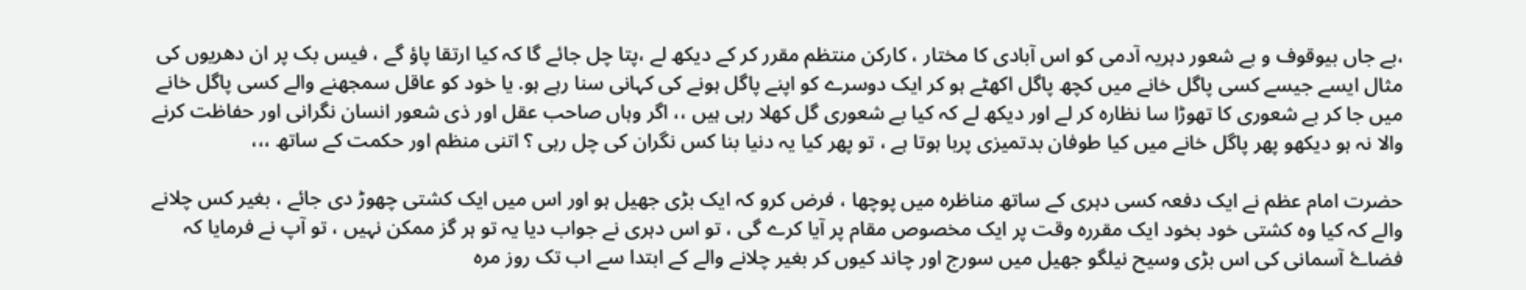،بے جاں بیوقوف و بے شعور دہریہ آدمی کو اس آبادی کا مختار ، کارکن منتظم مقرر کر کے دیکھ لے ،پتا چل جائے گا کہ کیا ارتقا پاؤ گے ، فیس بک پر ان دھریوں کی مثال ایسے جیسے کسی پاگل خانے میں کچھ پاگل اکھٹے ہو کر ایک دوسرے کو اپنے پاگل ہونے کی کہانی سنا رہے ہو. یا خود کو عاقل سمجھنے والے کسی پاگل خانے میں جا کر بے شعوری کا تھوڑا سا نظارہ کر لے اور دیکھ لے کہ کیا بے شعوری گل کھلا رہی ہیں ،، اگر وہاں صاحب عقل اور ذی شعور انسان نگرانی اور حفاظت کرنے والا نہ ہو دیکھو پھر پاگل خانے میں کیا طوفان بدتمیزی پربا ہوتا ہے ، تو پھر کیا یہ دنیا بنا کس نگران کی چل رہی ؟ اتنی منظم اور حکمت کے ساتھ ،،،

حضرت امام عظم نے ایک دفعہ کسی دہری کے ساتھ مناظرہ میں پوچھا ، فرض کرو کہ ایک بڑی جھیل ہو اور اس میں ایک کشتی چھوڑ دی جائے ، بغیر کس چلانے والے کہ کیا وہ کشتی خود بخود ایک مقررہ وقت پر ایک مخصوص مقام پر آیا کرے گی ، تو اس دہری نے جواب دیا یہ تو ہر گز ممکن نہیں ، تو آپ نے فرمایا کہ فضاۓ آسمانی کی اس بڑی وسیح نیلگو جھیل میں سورج اور چاند کیوں کر بغیر چلانے والے کے ابتدا سے اب تک روز مرہ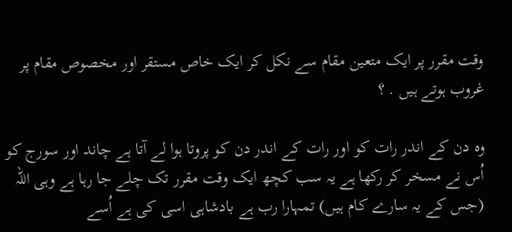وقت مقرر پر ایک متعین مقام سے نکل کر ایک خاص مستقر اور مخصوص مقام پر غروب ہوتے ہیں . ؟

وہ دن کے اندر رات کو اور رات کے اندر دن کو پروتا ہوا لے آتا ہے چاند اور سورج کو اُس نے مسخر کر رکھا ہے یہ سب کچھ ایک وقت مقرر تک چلے جا رہا ہے وہی اللہ (جس کے یہ سارے کام ہیں) تمہارا رب ہے بادشاہی اسی کی ہے اُسے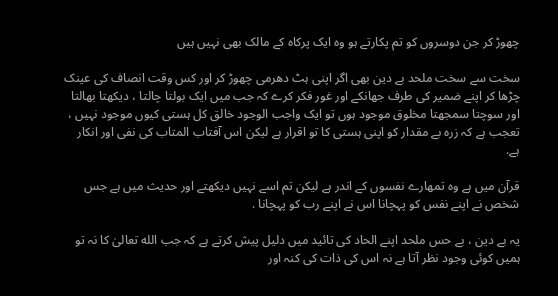چھوڑ کر جن دوسروں کو تم پکارتے ہو وہ ایک پرکاہ کے مالک بھی نہیں ہیں

سخت سے سخت ملحد بے دین بھی اگر اپنی ہٹ دھرمی چھوڑ کر اور کس وقت انصاف کی عینک چڑھا کر اپنے ضمیر کی طرف جھانکے اور غور فکر کرے کہ جب میں ایک بولتا چالتا ، دیکھتا بھالتا اور سوچتا سمجھتا مخلوق موجود ہوں تو ایک واجب الوجود خالق کل ہستی کیوں موجود نہیں ، تعجب ہے کہ زرہ بے مقدار کو اپنی ہستی کا تو اقرار ہے لیکن اس آفتاب المتاب کی نفی اور انکار ہے.

قرآن میں ہے وہ تمھارے نفسوں کے اندر ہے لیکن تم اسے نہیں دیکھتے اور حدیث میں ہے جس شخص نے اپنے نفس کو پہچانا اس نے اپنے رب کو پہچانا .

یہ بے دین ، بے حس ملحد اپنے الحاد کی تائید میں دلیل پیش کرتے ہے کہ جب الله تعالیٰ کا نہ تو ہمیں کوئی وجود نظر آتا ہے نہ اس کی ذات کی کنہ اور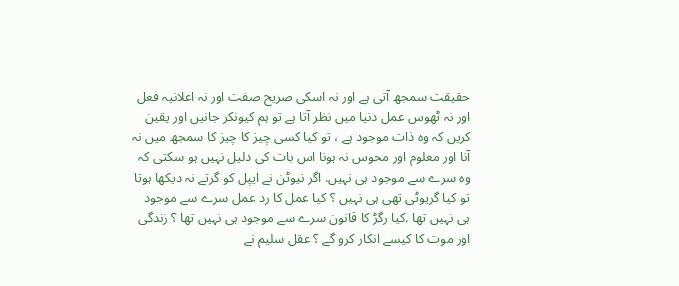حقیقت سمجھ آتی ہے اور نہ اسکی صریح صفت اور نہ اعلانیہ فعل اور نہ ٹھوس عمل دنیا میں نظر آتا ہے تو ہم کیونکر جانیں اور یقین کریں کہ وہ ذات موجود ہے ، تو کیا کسی چیز کا چیز کا سمجھ میں نہ آنا اور معلوم اور محوس نہ ہونا اس بات کی دلیل نہیں ہو سکتی کہ وہ سرے سے موجود ہی نہیں. اگر نیوٹن نے ایپل کو گرتے نہ دیکھا ہوتا تو کیا گریوٹی تھی ہی نہیں ؟ کیا عمل کا رد عمل سرے سے موجود ہی نہیں تھا .کیا رگڑ کا قانون سرے سے موجود ہی نہیں تھا ؟ زندگی اور موت کا کیسے انکار کرو گے ؟ عقل سلیم نے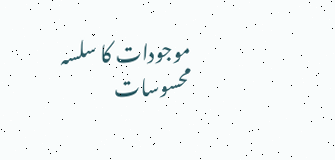موجودات کا سلسہ محسوسات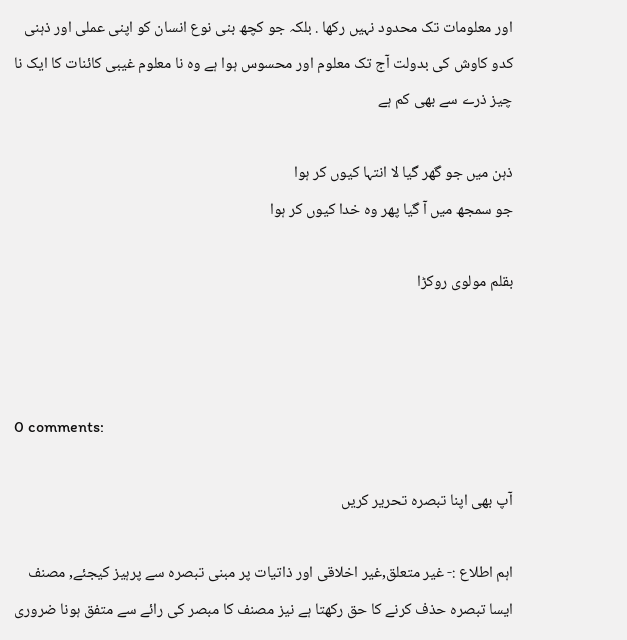اور معلومات تک محدود نہیں رکھا . بلکہ جو کچھ بنی نوع انسان کو اپنی عملی اور ذہنی کدو کاوش کی بدولت آج تک معلوم اور محسوس ہوا ہے وہ نا معلوم غیبی کائنات کا ایک نا چیز ذرے سے بھی کم ہے

ذہن میں جو گھر گیا لا انتہا کیوں کر ہوا
جو سمجھ میں آ گیا پھر وہ خدا کیوں کر ہوا

بقلم مولوی روکڑا



0 comments:

آپ بھی اپنا تبصرہ تحریر کریں

اہم اطلاع :- غیر متعلق,غیر اخلاقی اور ذاتیات پر مبنی تبصرہ سے پرہیز کیجئے, مصنف ایسا تبصرہ حذف کرنے کا حق رکھتا ہے نیز مصنف کا مبصر کی رائے سے متفق ہونا ضروری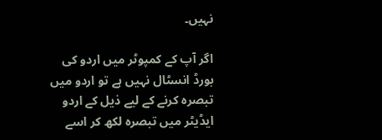نہیں۔

اگر آپ کے کمپوٹر میں اردو کی بورڈ انسٹال نہیں ہے تو اردو میں تبصرہ کرنے کے لیے ذیل کے اردو ایڈیٹر میں تبصرہ لکھ کر اسے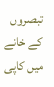تبصروں کے خانے میں کاپی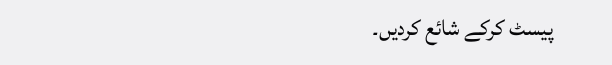پیسٹ کرکے شائع کردیں۔